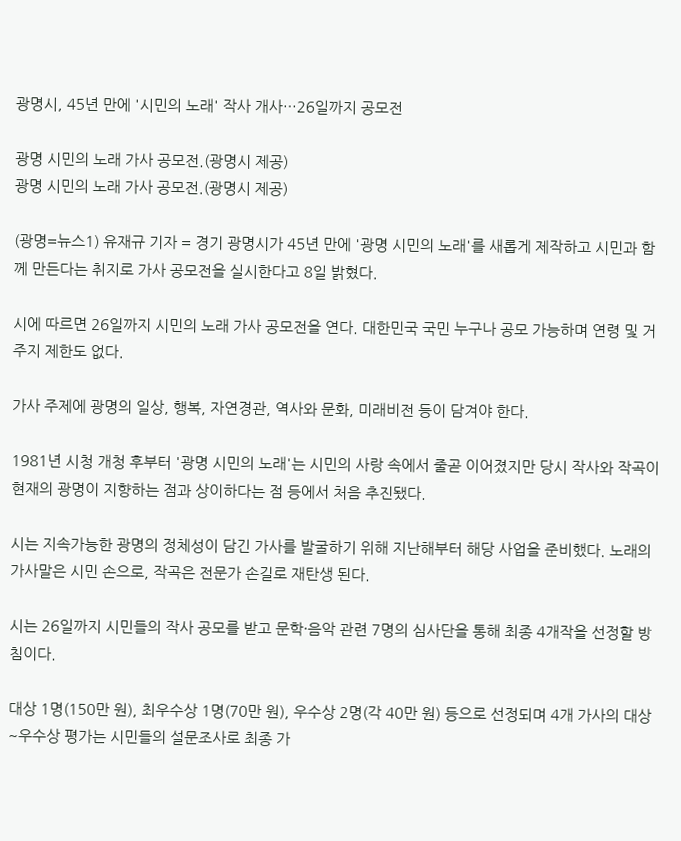광명시, 45년 만에 '시민의 노래' 작사 개사…26일까지 공모전

광명 시민의 노래 가사 공모전.(광명시 제공)
광명 시민의 노래 가사 공모전.(광명시 제공)

(광명=뉴스1) 유재규 기자 = 경기 광명시가 45년 만에 '광명 시민의 노래'를 새롭게 제작하고 시민과 함께 만든다는 취지로 가사 공모전을 실시한다고 8일 밝혔다.

시에 따르면 26일까지 시민의 노래 가사 공모전을 연다. 대한민국 국민 누구나 공모 가능하며 연령 및 거주지 제한도 없다.

가사 주제에 광명의 일상, 행복, 자연경관, 역사와 문화, 미래비전 등이 담겨야 한다.

1981년 시청 개청 후부터 '광명 시민의 노래'는 시민의 사랑 속에서 줄곧 이어졌지만 당시 작사와 작곡이 현재의 광명이 지향하는 점과 상이하다는 점 등에서 처음 추진됐다.

시는 지속가능한 광명의 정체성이 담긴 가사를 발굴하기 위해 지난해부터 해당 사업을 준비했다. 노래의 가사말은 시민 손으로, 작곡은 전문가 손길로 재탄생 된다.

시는 26일까지 시민들의 작사 공모를 받고 문학·음악 관련 7명의 심사단을 통해 최종 4개작을 선정할 방침이다.

대상 1명(150만 원), 최우수상 1명(70만 원), 우수상 2명(각 40만 원) 등으로 선정되며 4개 가사의 대상~우수상 평가는 시민들의 설문조사로 최종 가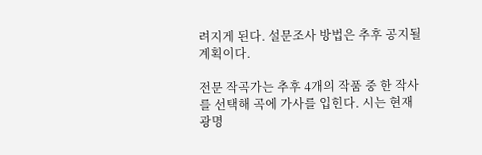려지게 된다. 설문조사 방법은 추후 공지될 계획이다.

전문 작곡가는 추후 4개의 작품 중 한 작사를 선택해 곡에 가사를 입힌다. 시는 현재 광명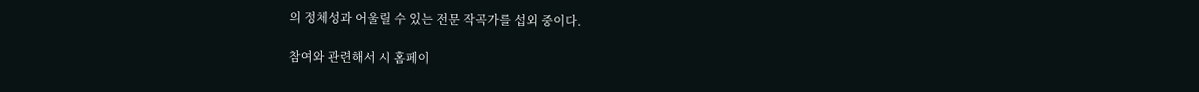의 정체성과 어울릴 수 있는 전문 작곡가를 섭외 중이다.

참여와 관련해서 시 홈페이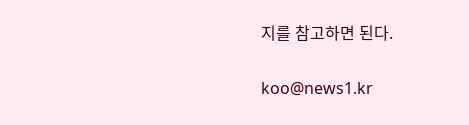지를 참고하면 된다.

koo@news1.kr